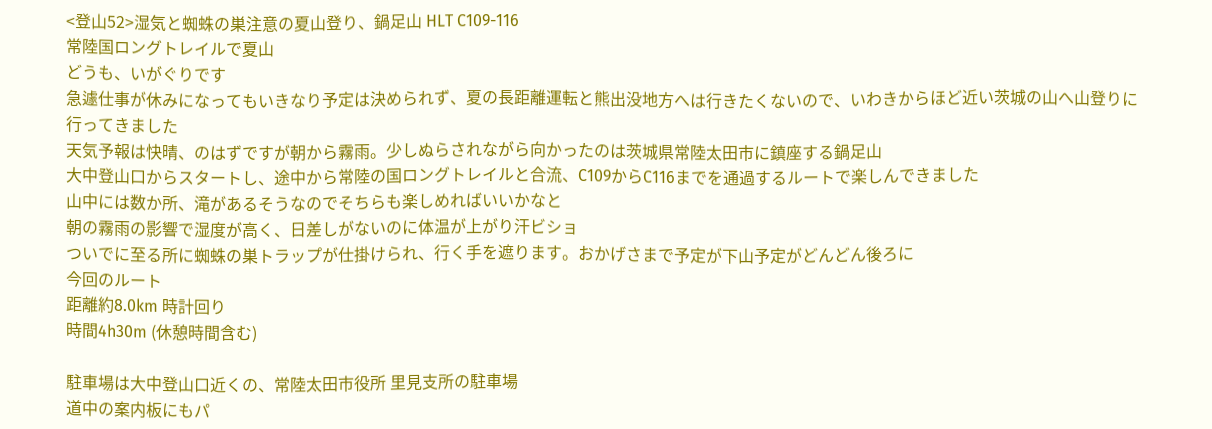<登山52>湿気と蜘蛛の巣注意の夏山登り、鍋足山 HLT C109-116
常陸国ロングトレイルで夏山
どうも、いがぐりです
急遽仕事が休みになってもいきなり予定は決められず、夏の長距離運転と熊出没地方へは行きたくないので、いわきからほど近い茨城の山へ山登りに行ってきました
天気予報は快晴、のはずですが朝から霧雨。少しぬらされながら向かったのは茨城県常陸太田市に鎮座する鍋足山
大中登山口からスタートし、途中から常陸の国ロングトレイルと合流、C109からC116までを通過するルートで楽しんできました
山中には数か所、滝があるそうなのでそちらも楽しめればいいかなと
朝の霧雨の影響で湿度が高く、日差しがないのに体温が上がり汗ビショ
ついでに至る所に蜘蛛の巣トラップが仕掛けられ、行く手を遮ります。おかげさまで予定が下山予定がどんどん後ろに
今回のルート
距離約8.0km 時計回り
時間4h30m (休憩時間含む)

駐車場は大中登山口近くの、常陸太田市役所 里見支所の駐車場
道中の案内板にもパ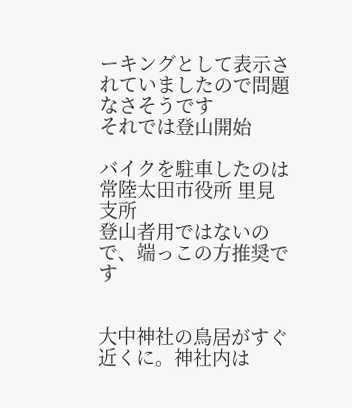ーキングとして表示されていましたので問題なさそうです
それでは登山開始

バイクを駐車したのは常陸太田市役所 里見支所
登山者用ではないので、端っこの方推奨です


大中神社の鳥居がすぐ近くに。神社内は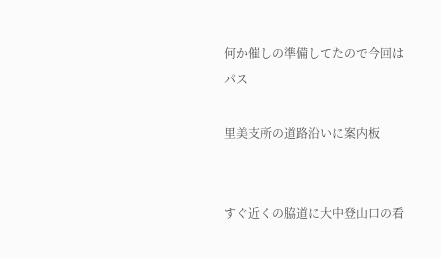何か催しの準備してたので今回はパス

里美支所の道路沿いに案内板


すぐ近くの脇道に大中登山口の看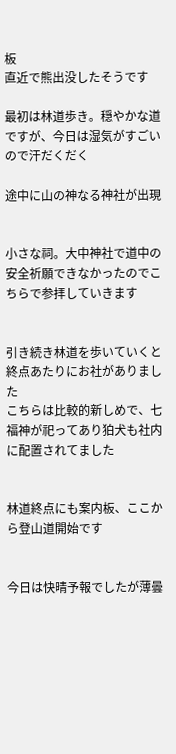板
直近で熊出没したそうです

最初は林道歩き。穏やかな道ですが、今日は湿気がすごいので汗だくだく

途中に山の神なる神社が出現


小さな祠。大中神社で道中の安全祈願できなかったのでこちらで参拝していきます


引き続き林道を歩いていくと終点あたりにお社がありました
こちらは比較的新しめで、七福神が祀ってあり狛犬も社内に配置されてました


林道終点にも案内板、ここから登山道開始です


今日は快晴予報でしたが薄曇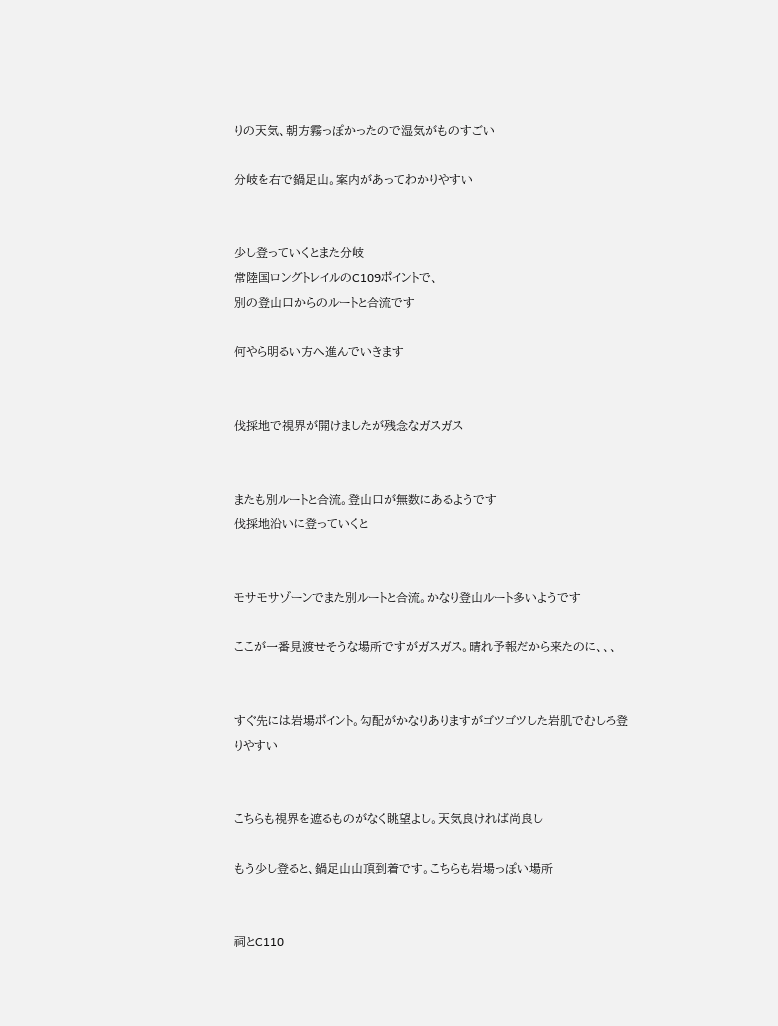りの天気、朝方霧っぽかったので湿気がものすごい

分岐を右で鍋足山。案内があってわかりやすい


少し登っていくとまた分岐
常陸国ロングトレイルのC109ポイントで、
別の登山口からのルートと合流です

何やら明るい方へ進んでいきます


伐採地で視界が開けましたが残念なガスガス


またも別ルートと合流。登山口が無数にあるようです
伐採地沿いに登っていくと


モサモサゾーンでまた別ルートと合流。かなり登山ルート多いようです

ここが一番見渡せそうな場所ですがガスガス。晴れ予報だから来たのに、、、


すぐ先には岩場ポイント。勾配がかなりありますがゴツゴツした岩肌でむしろ登りやすい


こちらも視界を遮るものがなく眺望よし。天気良ければ尚良し

もう少し登ると、鍋足山山頂到着です。こちらも岩場っぽい場所


祠とC110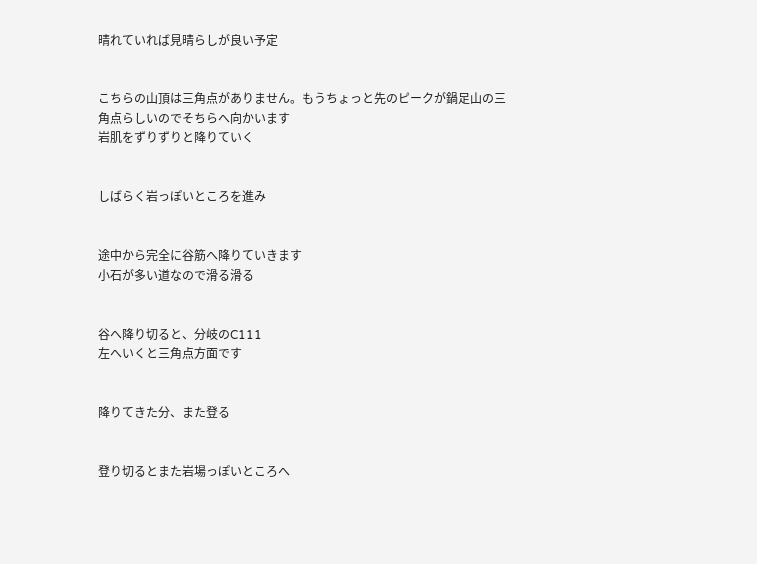晴れていれば見晴らしが良い予定


こちらの山頂は三角点がありません。もうちょっと先のピークが鍋足山の三角点らしいのでそちらへ向かいます
岩肌をずりずりと降りていく


しばらく岩っぽいところを進み


途中から完全に谷筋へ降りていきます
小石が多い道なので滑る滑る


谷へ降り切ると、分岐のC111
左へいくと三角点方面です


降りてきた分、また登る


登り切るとまた岩場っぽいところへ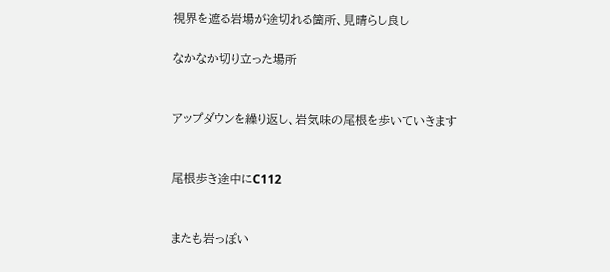視界を遮る岩場が途切れる箇所、見晴らし良し

なかなか切り立った場所


アップダウンを繰り返し、岩気味の尾根を歩いていきます


尾根歩き途中にC112


またも岩っぽい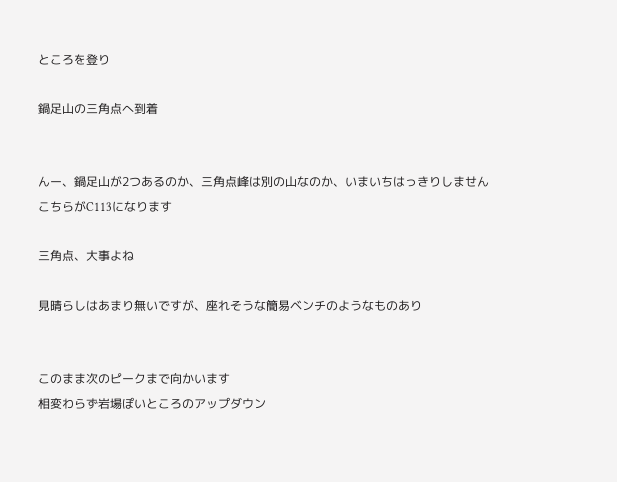ところを登り

鍋足山の三角点へ到着


んー、鍋足山が2つあるのか、三角点峰は別の山なのか、いまいちはっきりしません
こちらがC113になります

三角点、大事よね

見晴らしはあまり無いですが、座れそうな簡易ベンチのようなものあり


このまま次のピークまで向かいます
相変わらず岩場ぽいところのアップダウン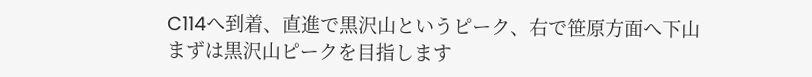C114へ到着、直進で黒沢山というピーク、右で笹原方面へ下山
まずは黒沢山ピークを目指します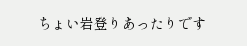ちょい岩登りあったりです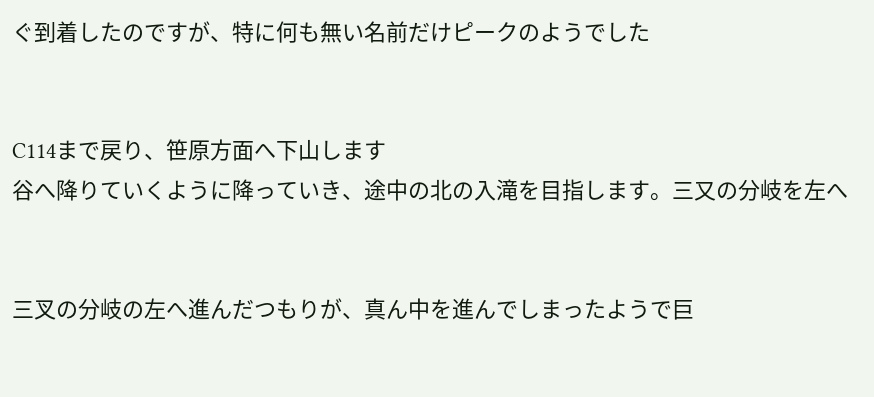ぐ到着したのですが、特に何も無い名前だけピークのようでした


C114まで戻り、笹原方面へ下山します
谷へ降りていくように降っていき、途中の北の入滝を目指します。三又の分岐を左へ


三叉の分岐の左へ進んだつもりが、真ん中を進んでしまったようで巨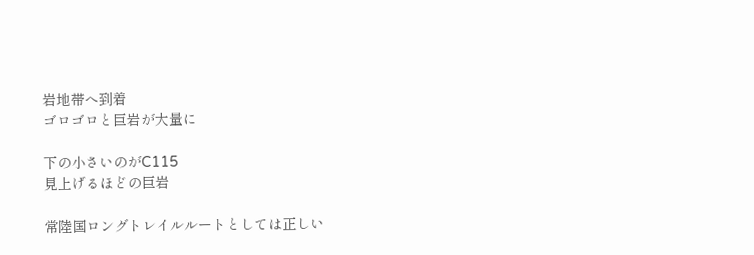岩地帯へ到着
ゴロゴロと巨岩が大量に

下の小さいのがC115
見上げるほどの巨岩

常陸国ロングトレイルルートとしては正しい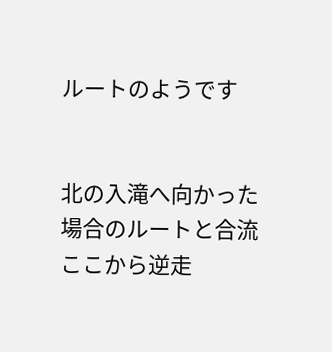ルートのようです


北の入滝へ向かった場合のルートと合流
ここから逆走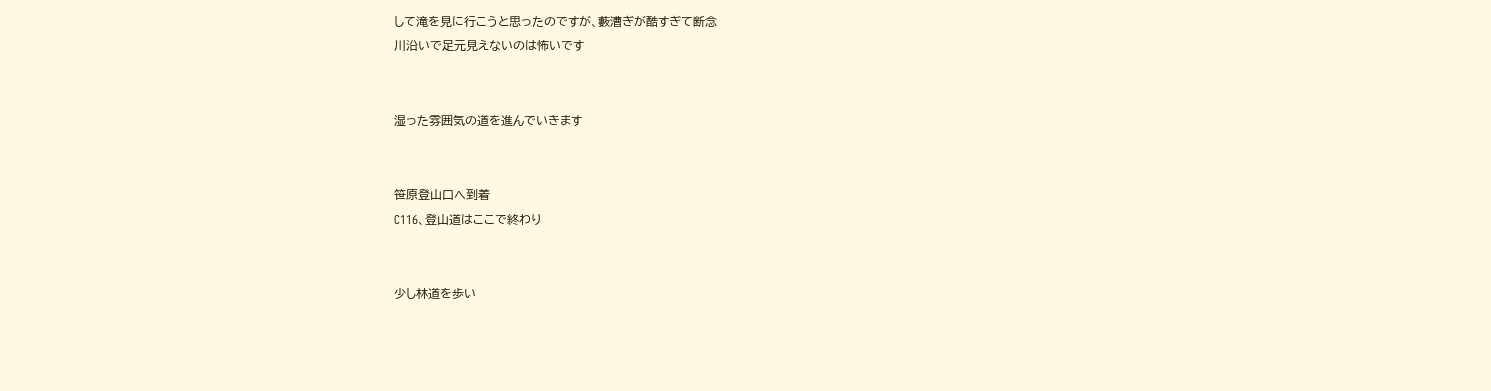して滝を見に行こうと思ったのですが、藪漕ぎが酷すぎて断念
川沿いで足元見えないのは怖いです


湿った雰囲気の道を進んでいきます


笹原登山口へ到着
C116、登山道はここで終わり


少し林道を歩い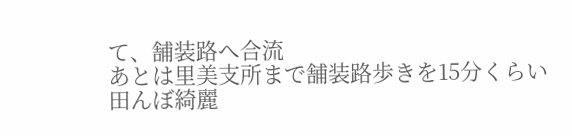て、舗装路へ合流
あとは里美支所まで舗装路歩きを15分くらい
田んぼ綺麗